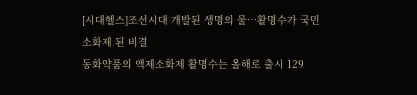[시대헬스]조선시대 개발된 생명의 물…활명수가 국민 소화제 된 비결
동화약품의 액제소화제 활명수는 올해로 출시 129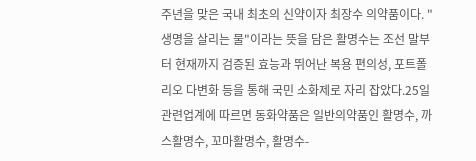주년을 맞은 국내 최초의 신약이자 최장수 의약품이다. "생명을 살리는 물"이라는 뜻을 담은 활명수는 조선 말부터 현재까지 검증된 효능과 뛰어난 복용 편의성, 포트폴리오 다변화 등을 통해 국민 소화제로 자리 잡았다.25일 관련업계에 따르면 동화약품은 일반의약품인 활명수, 까스활명수, 꼬마활명수, 활명수-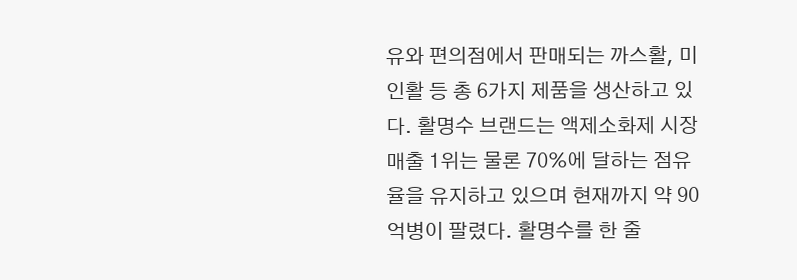유와 편의점에서 판매되는 까스활, 미인활 등 총 6가지 제품을 생산하고 있다. 활명수 브랜드는 액제소화제 시장 매출 1위는 물론 70%에 달하는 점유율을 유지하고 있으며 현재까지 약 90억병이 팔렸다. 활명수를 한 줄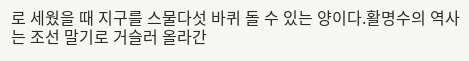로 세웠을 때 지구를 스물다섯 바퀴 돌 수 있는 양이다.활명수의 역사는 조선 말기로 거슬러 올라간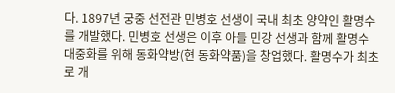다. 1897년 궁중 선전관 민병호 선생이 국내 최초 양약인 활명수를 개발했다. 민병호 선생은 이후 아들 민강 선생과 함께 활명수 대중화를 위해 동화약방(현 동화약품)을 창업했다. 활명수가 최초로 개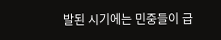발된 시기에는 민중들이 급